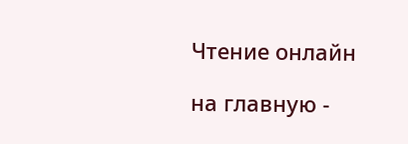Чтение онлайн

на главную -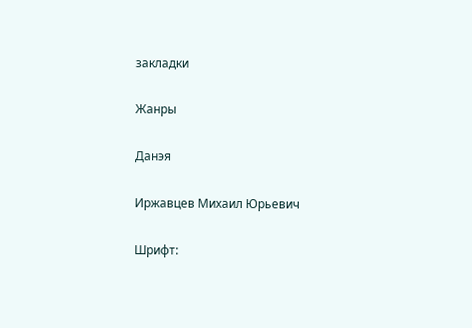закладки

Жанры

Данэя

Иржавцев Михаил Юрьевич

Шрифт: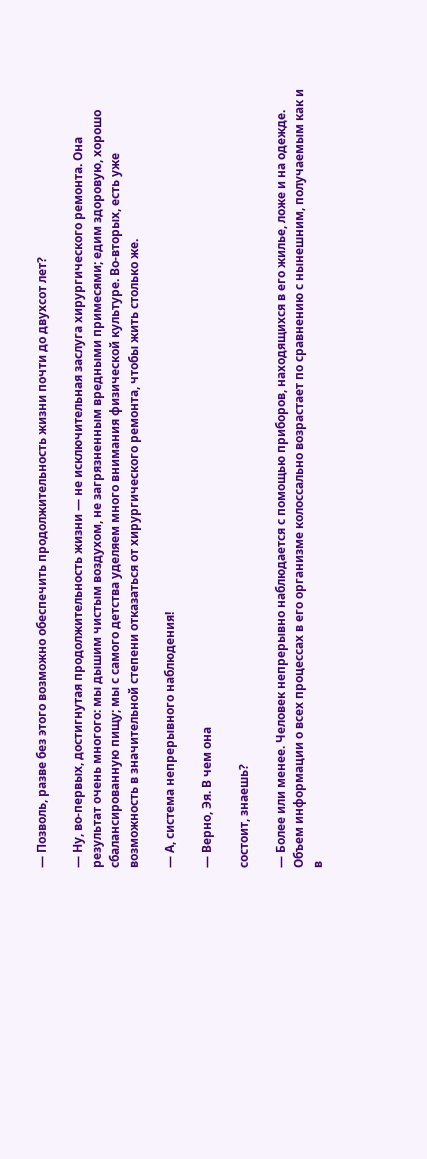— Позволь, разве без этого возможно обеспечить продолжительность жизни почти до двухсот лет?

— Ну, во-первых, достигнутая продолжительность жизни — не исключительная заслуга хирургического ремонта. Она результат очень многого: мы дышим чистым воздухом, не загрязненным вредными примесями; едим здоровую, хорошо сбалансированную пищу; мы с самого детства уделяем много внимания физической культуре. Во-вторых, есть уже возможность в значительной степени отказаться от хирургического ремонта, чтобы жить столько же.

— А, система непрерывного наблюдения!

— Верно, Эя. В чем она

состоит, знаешь?

— Более или менее. Человек непрерывно наблюдается с помощью приборов, находящихся в его жилье, ложе и на одежде. Объем информации о всех процессах в его организме колоссально возрастает по сравнению с нынешним, получаемым как и в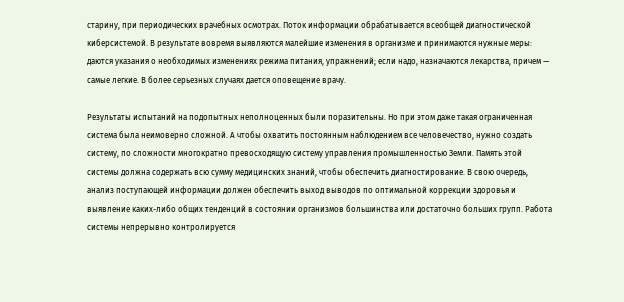старину, при периодических врачебных осмотрах. Поток информации обрабатывается всеобщей диагностической киберсистемой. В результате вовремя выявляются малейшие изменения в организме и принимаются нужные меры: даются указания о необходимых изменениях режима питания, упражнений; если надо, назначаются лекарства, причем — самые легкие. В более серьезных случаях дается оповещение врачу.

Результаты испытаний на подопытных неполноценных были поразительны. Но при этом даже такая ограниченная система была неимоверно сложной. А чтобы охватить постоянным наблюдением все человечество, нужно создать систему, по сложности многократно превосходящую систему управления промышленностью Земли. Память этой системы должна содержать всю сумму медицинских знаний, чтобы обеспечить диагностирование. В свою очередь, анализ поступающей информации должен обеспечить выход выводов по оптимальной коррекции здоровья и выявление каких-либо общих тенденций в состоянии организмов большинства или достаточно больших групп. Работа системы непрерывно контролируется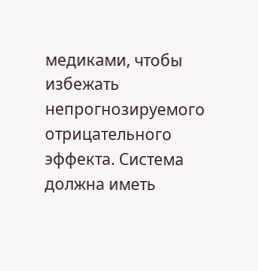медиками, чтобы избежать непрогнозируемого отрицательного эффекта. Система должна иметь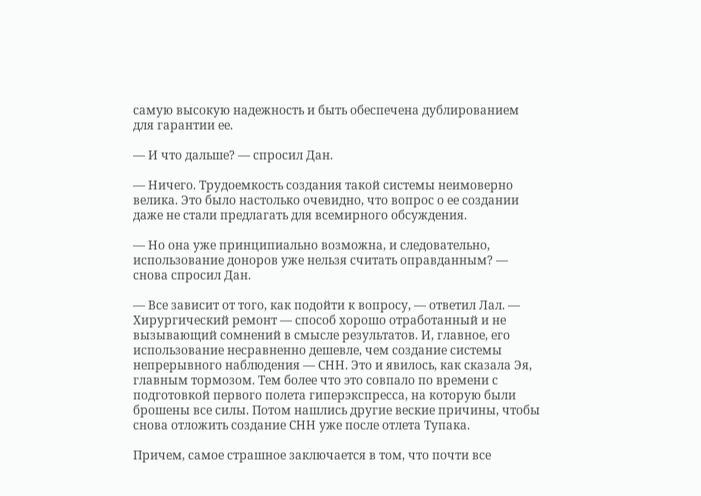самую высокую надежность и быть обеспечена дублированием для гарантии ее.

— И что дальше? — спросил Дан.

— Ничего. Трудоемкость создания такой системы неимоверно велика. Это было настолько очевидно, что вопрос о ее создании даже не стали предлагать для всемирного обсуждения.

— Но она уже принципиально возможна, и следовательно, использование доноров уже нельзя считать оправданным? — снова спросил Дан.

— Все зависит от того, как подойти к вопросу, — ответил Лал. — Хирургический ремонт — способ хорошо отработанный и не вызывающий сомнений в смысле результатов. И, главное, его использование несравненно дешевле, чем создание системы непрерывного наблюдения — СНН. Это и явилось, как сказала Эя, главным тормозом. Тем более что это совпало по времени с подготовкой первого полета гиперэкспресса, на которую были брошены все силы. Потом нашлись другие веские причины, чтобы снова отложить создание СНН уже после отлета Тупака.

Причем, самое страшное заключается в том, что почти все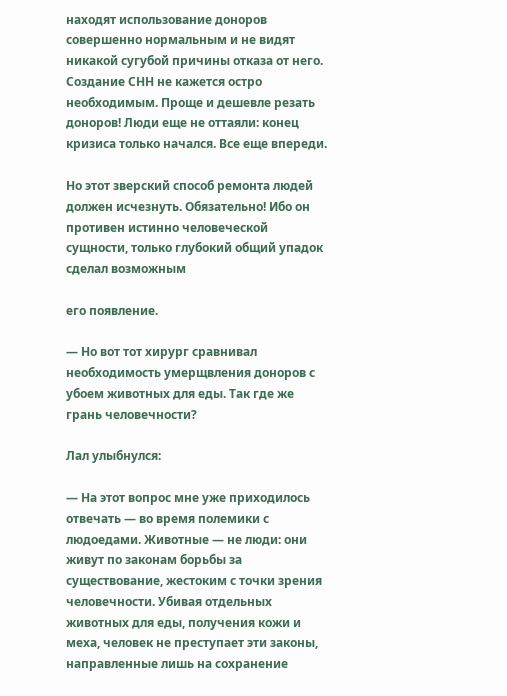находят использование доноров совершенно нормальным и не видят никакой сугубой причины отказа от него. Создание СНН не кажется остро необходимым. Проще и дешевле резать доноров! Люди еще не оттаяли: конец кризиса только начался. Все еще впереди.

Но этот зверский способ ремонта людей должен исчезнуть. Обязательно! Ибо он противен истинно человеческой сущности, только глубокий общий упадок сделал возможным

его появление.

— Но вот тот хирург сравнивал необходимость умерщвления доноров с убоем животных для еды. Так где же грань человечности?

Лал улыбнулся:

— На этот вопрос мне уже приходилось отвечать — во время полемики с людоедами. Животные — не люди: они живут по законам борьбы за существование, жестоким с точки зрения человечности. Убивая отдельных животных для еды, получения кожи и меха, человек не преступает эти законы, направленные лишь на сохранение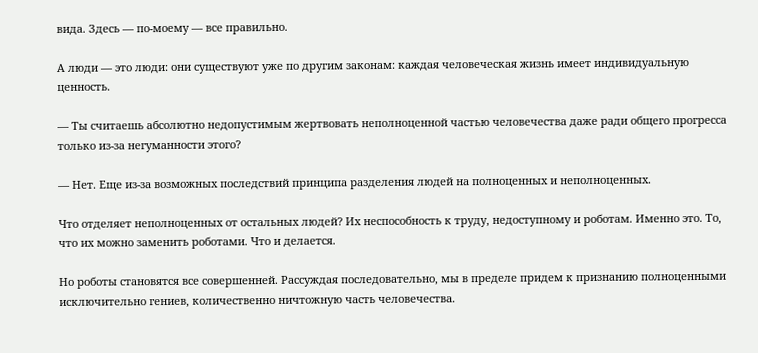вида. Здесь — по-моему — все правильно.

А люди — это люди: они существуют уже по другим законам: каждая человеческая жизнь имеет индивидуальную ценность.

— Ты считаешь абсолютно недопустимым жертвовать неполноценной частью человечества даже ради общего прогресса только из-за негуманности этого?

— Нет. Еще из-за возможных последствий принципа разделения людей на полноценных и неполноценных.

Что отделяет неполноценных от остальных людей? Их неспособность к труду, недоступному и роботам. Именно это. То, что их можно заменить роботами. Что и делается.

Но роботы становятся все совершенней. Рассуждая последовательно, мы в пределе придем к признанию полноценными исключительно гениев, количественно ничтожную часть человечества.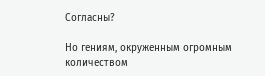Согласны?

Но гениям, окруженным огромным количеством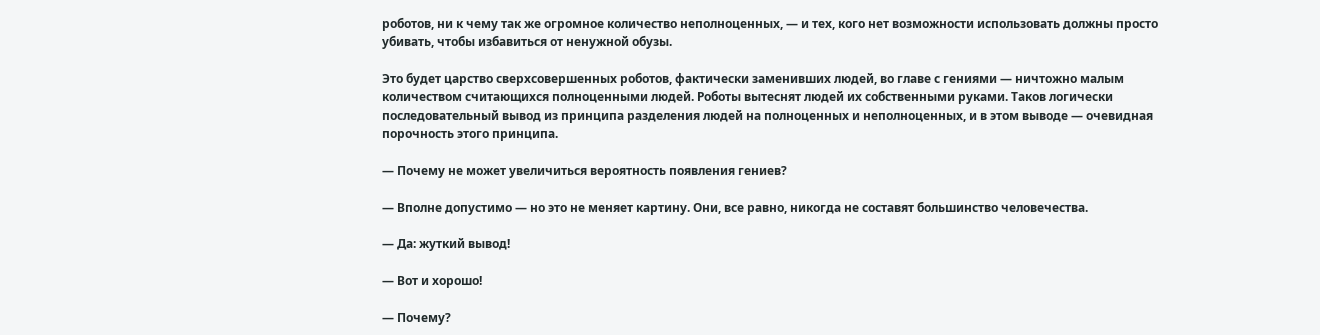роботов, ни к чему так же огромное количество неполноценных, — и тех, кого нет возможности использовать должны просто убивать, чтобы избавиться от ненужной обузы.

Это будет царство сверхсовершенных роботов, фактически заменивших людей, во главе с гениями — ничтожно малым количеством считающихся полноценными людей. Роботы вытеснят людей их собственными руками. Таков логически последовательный вывод из принципа разделения людей на полноценных и неполноценных, и в этом выводе — очевидная порочность этого принципа.

— Почему не может увеличиться вероятность появления гениев?

— Вполне допустимо — но это не меняет картину. Они, все равно, никогда не составят большинство человечества.

— Да: жуткий вывод!

— Вот и хорошо!

— Почему?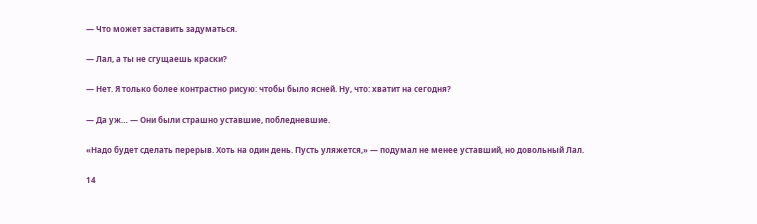— Что может заставить задуматься.

— Лал, а ты не сгущаешь краски?

— Нет. Я только более контрастно рисую: чтобы было ясней. Ну, что: хватит на сегодня?

— Да уж… — Они были страшно уставшие, побледневшие.

«Надо будет сделать перерыв. Хоть на один день. Пусть уляжется,» — подумал не менее уставший, но довольный Лал.

14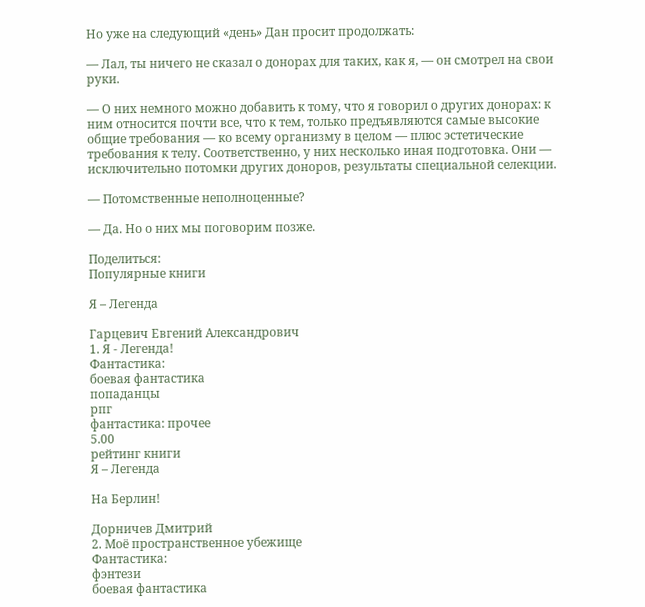Но уже на следующий «день» Дан просит продолжать:

— Лал, ты ничего не сказал о донорах для таких, как я, — он смотрел на свои руки.

— О них немного можно добавить к тому, что я говорил о других донорах: к ним относится почти все, что к тем, только предъявляются самые высокие общие требования — ко всему организму в целом — плюс эстетические требования к телу. Соответственно, у них несколько иная подготовка. Они — исключительно потомки других доноров, результаты специальной селекции.

— Потомственные неполноценные?

— Да. Но о них мы поговорим позже.

Поделиться:
Популярные книги

Я – Легенда

Гарцевич Евгений Александрович
1. Я - Легенда!
Фантастика:
боевая фантастика
попаданцы
рпг
фантастика: прочее
5.00
рейтинг книги
Я – Легенда

На Берлин!

Дорничев Дмитрий
2. Моё пространственное убежище
Фантастика:
фэнтези
боевая фантастика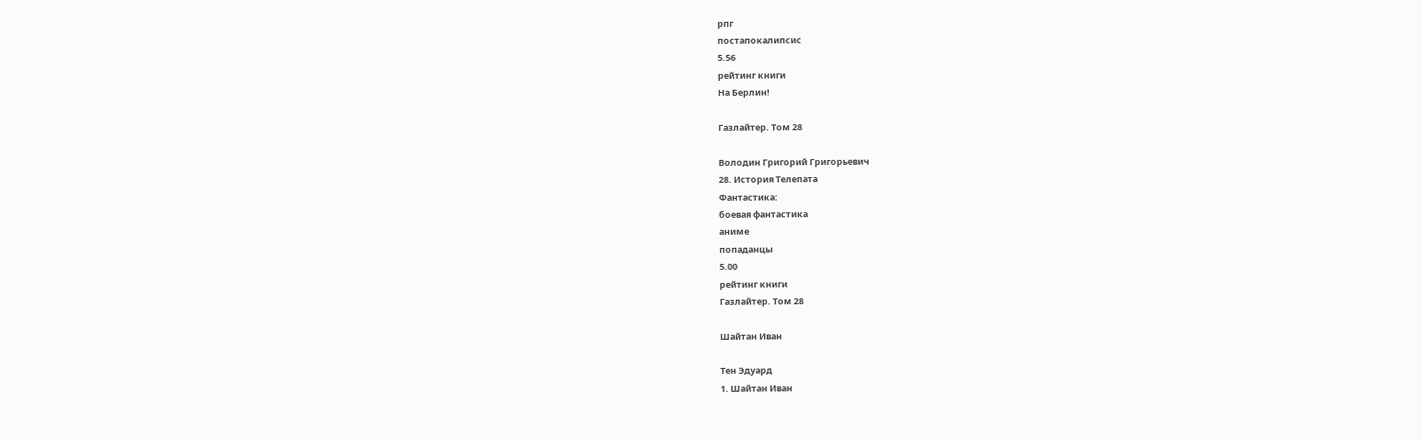рпг
постапокалипсис
5.56
рейтинг книги
На Берлин!

Газлайтер. Том 28

Володин Григорий Григорьевич
28. История Телепата
Фантастика:
боевая фантастика
аниме
попаданцы
5.00
рейтинг книги
Газлайтер. Том 28

Шайтан Иван

Тен Эдуард
1. Шайтан Иван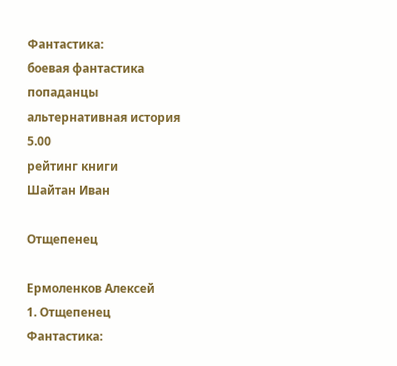Фантастика:
боевая фантастика
попаданцы
альтернативная история
5.00
рейтинг книги
Шайтан Иван

Отщепенец

Ермоленков Алексей
1. Отщепенец
Фантастика: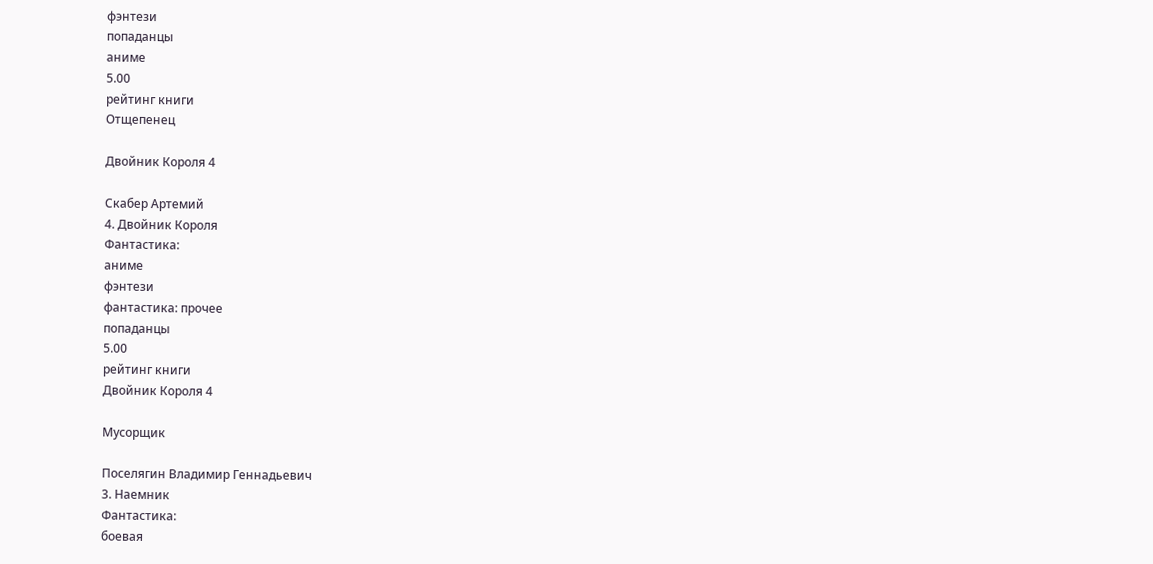фэнтези
попаданцы
аниме
5.00
рейтинг книги
Отщепенец

Двойник Короля 4

Скабер Артемий
4. Двойник Короля
Фантастика:
аниме
фэнтези
фантастика: прочее
попаданцы
5.00
рейтинг книги
Двойник Короля 4

Мусорщик

Поселягин Владимир Геннадьевич
3. Наемник
Фантастика:
боевая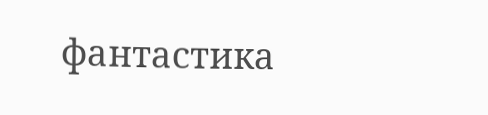фантастика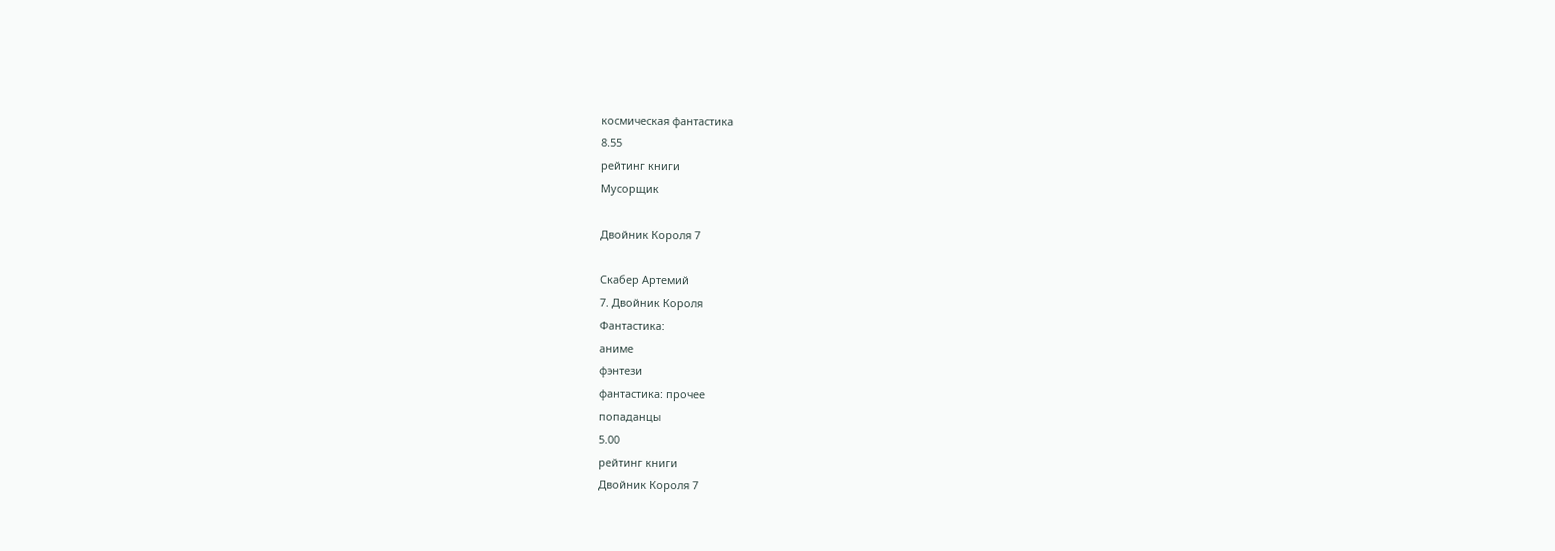космическая фантастика
8.55
рейтинг книги
Мусорщик

Двойник Короля 7

Скабер Артемий
7. Двойник Короля
Фантастика:
аниме
фэнтези
фантастика: прочее
попаданцы
5.00
рейтинг книги
Двойник Короля 7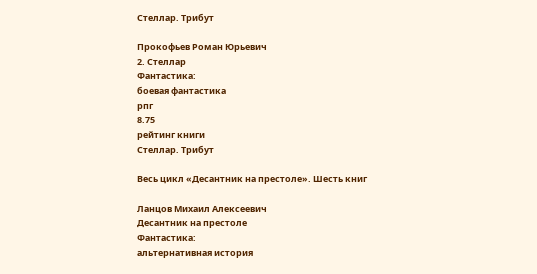Стеллар. Трибут

Прокофьев Роман Юрьевич
2. Стеллар
Фантастика:
боевая фантастика
рпг
8.75
рейтинг книги
Стеллар. Трибут

Весь цикл «Десантник на престоле». Шесть книг

Ланцов Михаил Алексеевич
Десантник на престоле
Фантастика:
альтернативная история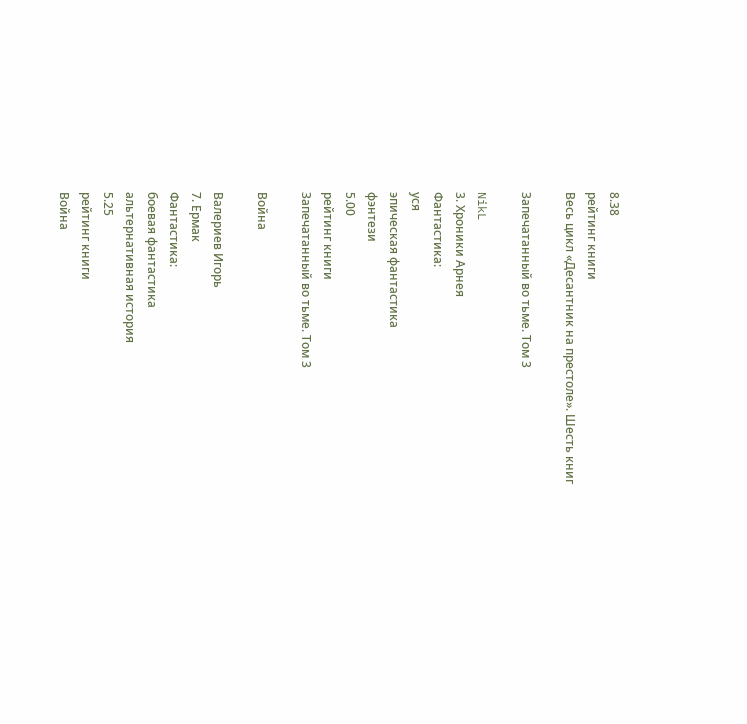8.38
рейтинг книги
Весь цикл «Десантник на престоле». Шесть книг

Запечатанный во тьме. Том 3

NikL
3. Хроники Арнея
Фантастика:
уся
эпическая фантастика
фэнтези
5.00
рейтинг книги
Запечатанный во тьме. Том 3

Война

Валериев Игорь
7. Ермак
Фантастика:
боевая фантастика
альтернативная история
5.25
рейтинг книги
Война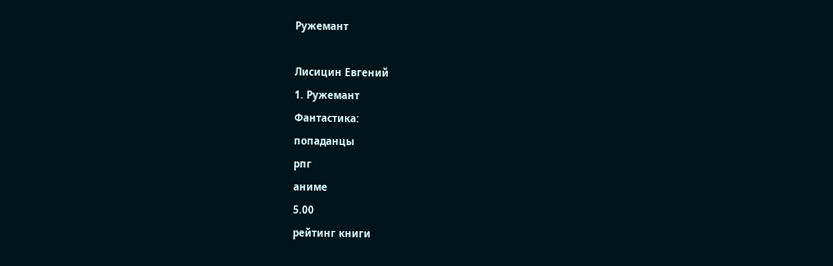Ружемант

Лисицин Евгений
1. Ружемант
Фантастика:
попаданцы
рпг
аниме
5.00
рейтинг книги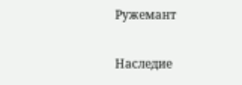Ружемант

Наследие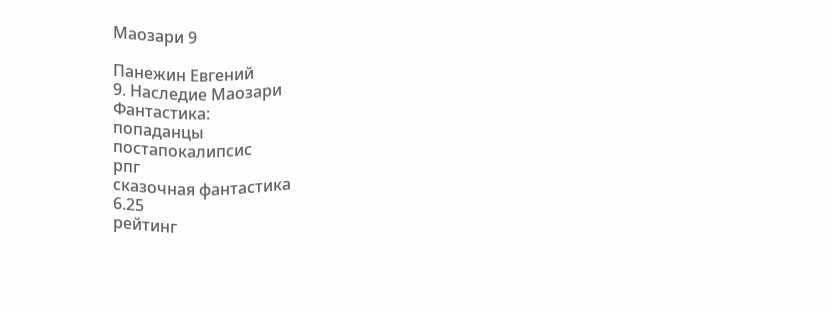Маозари 9

Панежин Евгений
9. Наследие Маозари
Фантастика:
попаданцы
постапокалипсис
рпг
сказочная фантастика
6.25
рейтинг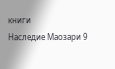книги
Наследие Маозари 9